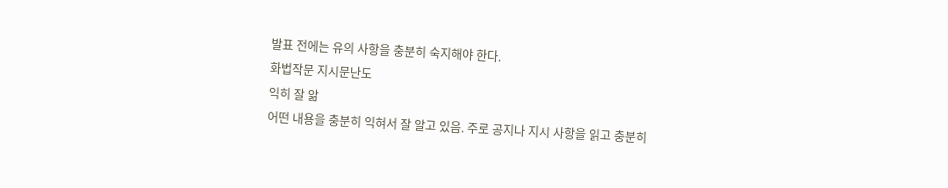발표 전에는 유의 사항을 충분히 숙지해야 한다.
화법작문 지시문난도
익히 잘 앎
어떤 내용을 충분히 익혀서 잘 알고 있음. 주로 공지나 지시 사항을 읽고 충분히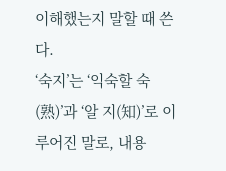이해했는지 말할 때 쓴다.
‘숙지’는 ‘익숙할 숙(熟)’과 ‘알 지(知)’로 이루어진 말로, 내용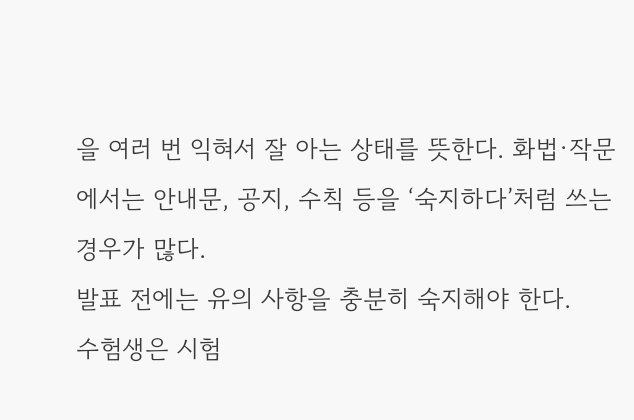을 여러 번 익혀서 잘 아는 상태를 뜻한다. 화법·작문에서는 안내문, 공지, 수칙 등을 ‘숙지하다’처럼 쓰는 경우가 많다.
발표 전에는 유의 사항을 충분히 숙지해야 한다.
수험생은 시험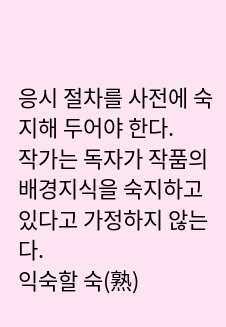응시 절차를 사전에 숙지해 두어야 한다.
작가는 독자가 작품의 배경지식을 숙지하고 있다고 가정하지 않는다.
익숙할 숙(熟)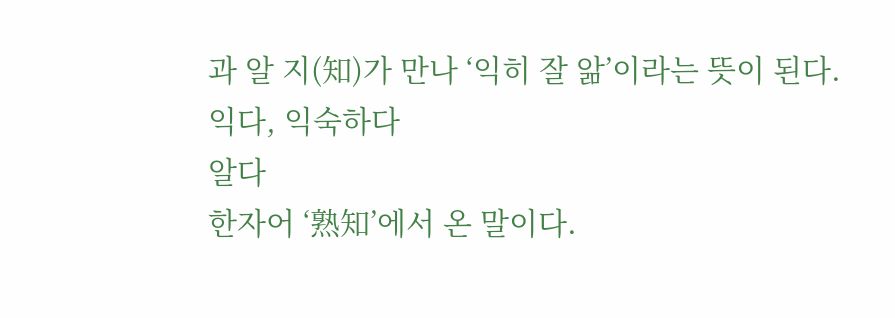과 알 지(知)가 만나 ‘익히 잘 앎’이라는 뜻이 된다.
익다, 익숙하다
알다
한자어 ‘熟知’에서 온 말이다.